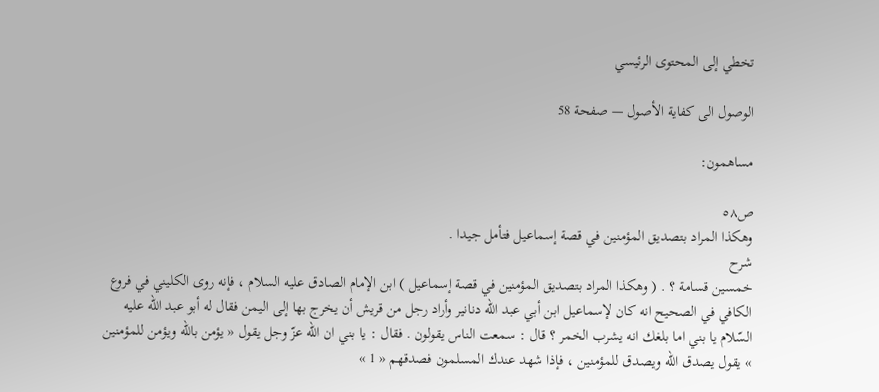تخطي إلى المحتوى الرئيسي

الوصول الى كفاية الأصول — صفحة 58

مساهمون:

ص٥٨
وهكذا المراد بتصديق المؤمنين في قصة إسماعيل فتأمل جيدا .
شرح
خمسين قسامة ؟ . ( وهكذا المراد بتصديق المؤمنين في قصة إسماعيل ) ابن الإمام الصادق عليه السلام ، فإنه روى الكليني في فروع الكافي في الصحيح انه كان لإسماعيل ابن أبي عبد اللّه دنانير وأراد رجل من قريش أن يخرج بها إلى اليمن فقال له أبو عبد اللّه عليه السّلام يا بني اما بلغك انه يشرب الخمر ؟ قال : سمعت الناس يقولون . فقال : يا بني ان اللّه عزّ وجل يقول « يؤمن باللّه ويؤمن للمؤمنين » يقول يصدق اللّه ويصدق للمؤمنين ، فإذا شهد عندك المسلمون فصدقهم « 1 »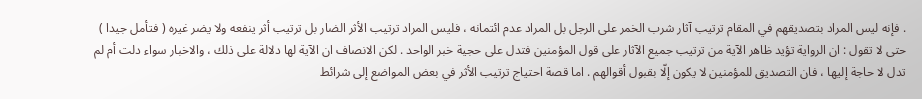. فإنه ليس المراد بتصديقهم في المقام ترتيب آثار شرب الخمر على الرجل بل المراد عدم ائتمانه ، فليس المراد ترتيب الأثر الضار بل ترتيب أثر ينفعه ولا يضر غيره ( فتأمل جيدا ) حتى لا تقول : ان الرواية تؤيد ظاهر الآية من ترتيب جميع الآثار على قول المؤمنين فتدل على حجية خبر الواحد . لكن الانصاف ان الآية لها دلالة على ذلك ، والاخبار سواء دلت أم لم تدل لا حاجة إليها ، فان التصديق للمؤمنين لا يكون إلّا بقبول أقوالهم . اما قصة احتياج ترتيب الأثر في بعض المواضع إلى شرائط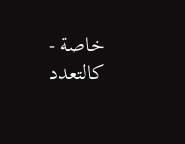خاصة - كالتعدد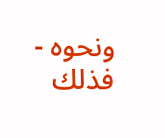ونحوه - فذلك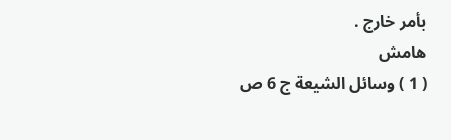بأمر خارج .
هامش
( 1 ) وسائل الشيعة ج 6 ص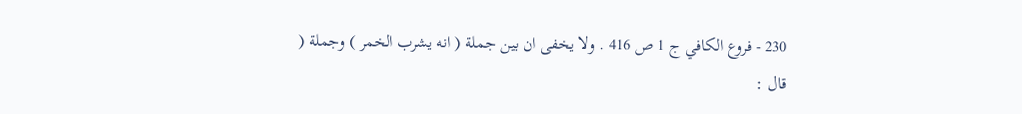230 - فروع الكافي ج 1 ص 416 . ولا يخفى ان بين جملة ( انه يشرب الخمر ) وجملة ( قال :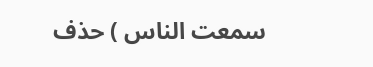سمعت الناس ) حذف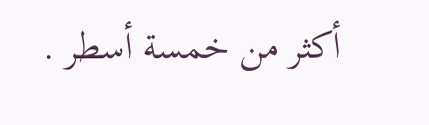أكثر من خمسة أسطر .